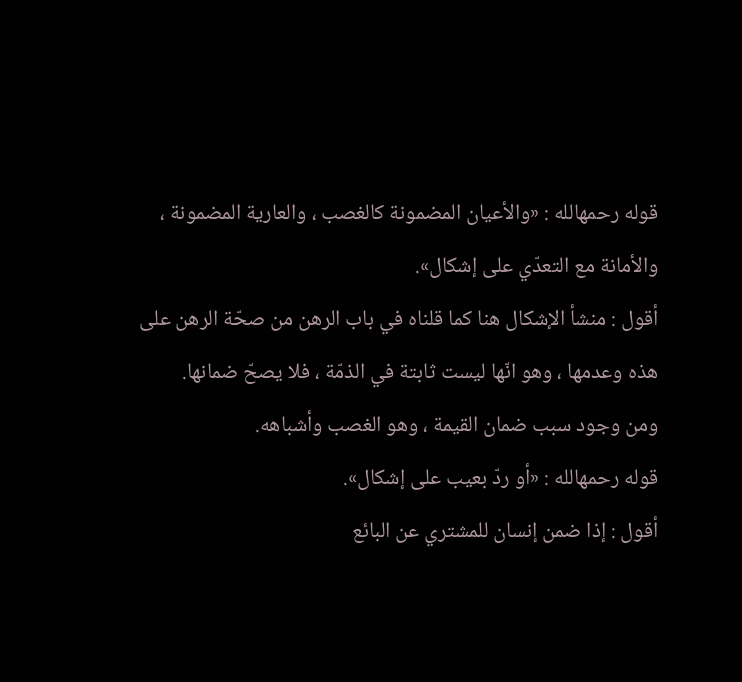قوله رحمهالله : «والأعيان المضمونة كالغصب ، والعارية المضمونة ، والأمانة مع التعدّي على إشكال».
أقول : منشأ الإشكال هنا كما قلناه في باب الرهن من صحّة الرهن على هذه وعدمها ، وهو انّها ليست ثابتة في الذمّة ، فلا يصحّ ضمانها.
ومن وجود سبب ضمان القيمة ، وهو الغصب وأشباهه.
قوله رحمهالله : «أو ردّ بعيب على إشكال».
أقول : إذا ضمن إنسان للمشتري عن البائع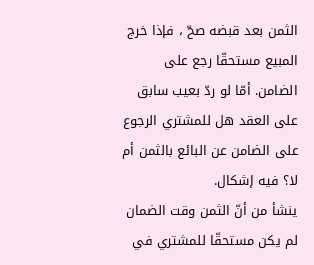الثمن بعد قبضه صحّ ، فإذا خرج المبيع مستحقّا رجع على الضامن. أمّا لو ردّ بعيب سابق على العقد هل للمشتري الرجوع على الضامن عن البائع بالثمن أم لا؟ فيه إشكال.
ينشأ من أنّ الثمن وقت الضمان لم يكن مستحقّا للمشتري في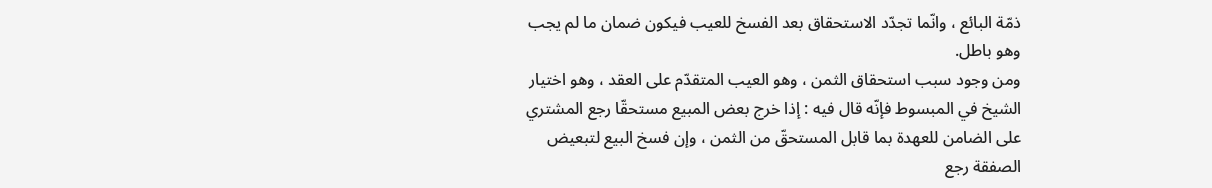ذمّة البائع ، وانّما تجدّد الاستحقاق بعد الفسخ للعيب فيكون ضمان ما لم يجب وهو باطل.
ومن وجود سبب استحقاق الثمن ، وهو العيب المتقدّم على العقد ، وهو اختيار الشيخ في المبسوط فإنّه قال فيه : إذا خرج بعض المبيع مستحقّا رجع المشتري على الضامن للعهدة بما قابل المستحقّ من الثمن ، وإن فسخ البيع لتبعيض الصفقة رجع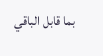بما قابل الباقي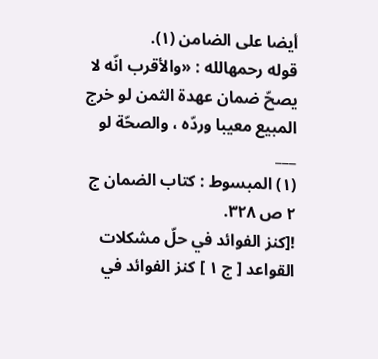أيضا على الضامن (١).
قوله رحمهالله : «والأقرب انّه لا يصحّ ضمان عهدة الثمن لو خرج المبيع معيبا وردّه ، والصحّة لو
___
(١) المبسوط : كتاب الضمان ج ٢ ص ٣٢٨.
![كنز الفوائد في حلّ مشكلات القواعد [ ج ١ ] كنز الفوائد في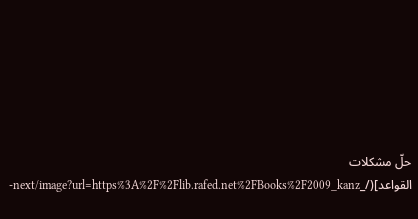حلّ مشكلات القواعد](/_next/image?url=https%3A%2F%2Flib.rafed.net%2FBooks%2F2009_kanz-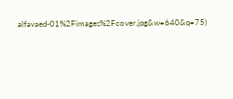alfavaed-01%2Fimages%2Fcover.jpg&w=640&q=75)